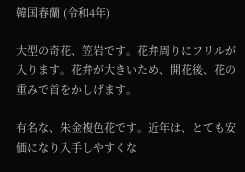韓国春蘭 (令和4年)

大型の奇花、笠岩です。花弁周りにフリルが入ります。花弁が大きいため、開花後、花の重みで首をかしげます。

有名な、朱金複色花です。近年は、とても安価になり入手しやすくな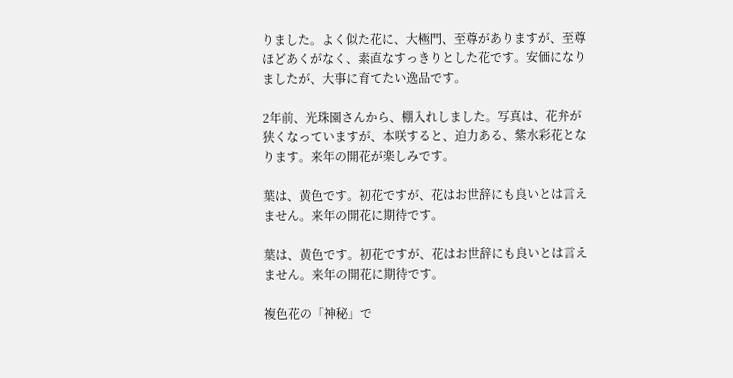りました。よく似た花に、大極門、至尊がありますが、至尊ほどあくがなく、素直なすっきりとした花です。安価になりましたが、大事に育てたい逸品です。

2年前、光珠園さんから、棚入れしました。写真は、花弁が狭くなっていますが、本咲すると、迫力ある、紫水彩花となります。来年の開花が楽しみです。

葉は、黄色です。初花ですが、花はお世辞にも良いとは言えません。来年の開花に期待です。

葉は、黄色です。初花ですが、花はお世辞にも良いとは言えません。来年の開花に期待です。

複色花の「神秘」で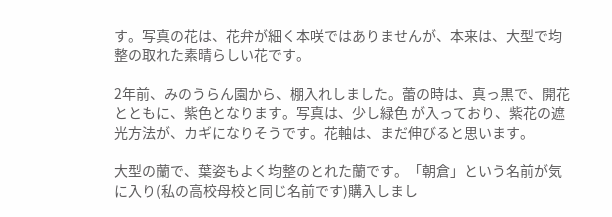す。写真の花は、花弁が細く本咲ではありませんが、本来は、大型で均整の取れた素晴らしい花です。

2年前、みのうらん園から、棚入れしました。蕾の時は、真っ黒で、開花とともに、紫色となります。写真は、少し緑色 が入っており、紫花の遮光方法が、カギになりそうです。花軸は、まだ伸びると思います。

大型の蘭で、葉姿もよく均整のとれた蘭です。「朝倉」という名前が気に入り(私の高校母校と同じ名前です)購入しまし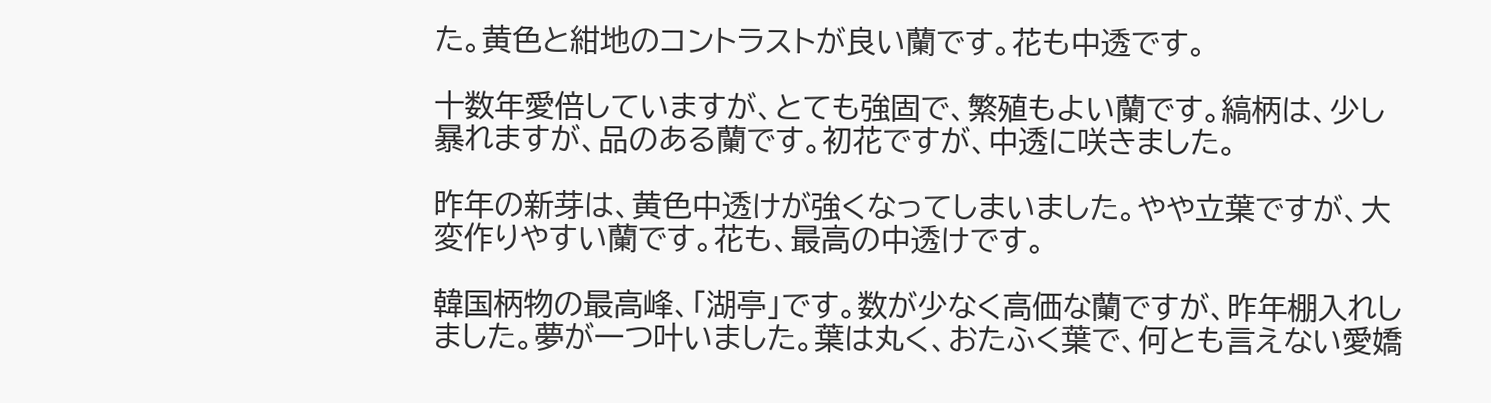た。黄色と紺地のコントラストが良い蘭です。花も中透です。

十数年愛倍していますが、とても強固で、繁殖もよい蘭です。縞柄は、少し暴れますが、品のある蘭です。初花ですが、中透に咲きました。

昨年の新芽は、黄色中透けが強くなってしまいました。やや立葉ですが、大変作りやすい蘭です。花も、最高の中透けです。

韓国柄物の最高峰、「湖亭」です。数が少なく高価な蘭ですが、昨年棚入れしました。夢が一つ叶いました。葉は丸く、おたふく葉で、何とも言えない愛嬌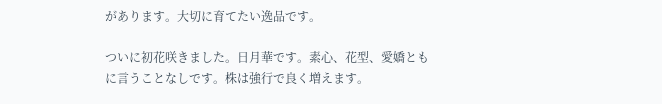があります。大切に育てたい逸品です。

ついに初花咲きました。日月華です。素心、花型、愛嬌ともに言うことなしです。株は強行で良く増えます。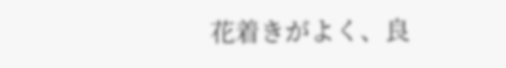花着きがよく、良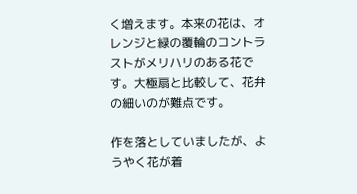く増えます。本来の花は、オレンジと緑の覆輪のコントラストがメリハリのある花です。大極扇と比較して、花弁の細いのが難点です。

作を落としていましたが、ようやく花が着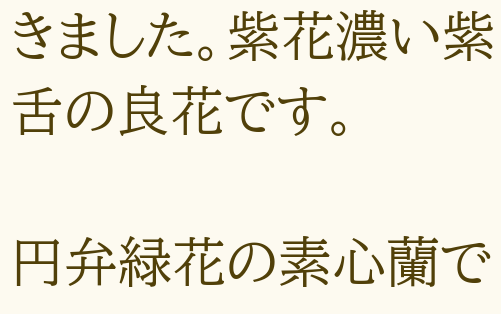きました。紫花濃い紫舌の良花です。

円弁緑花の素心蘭で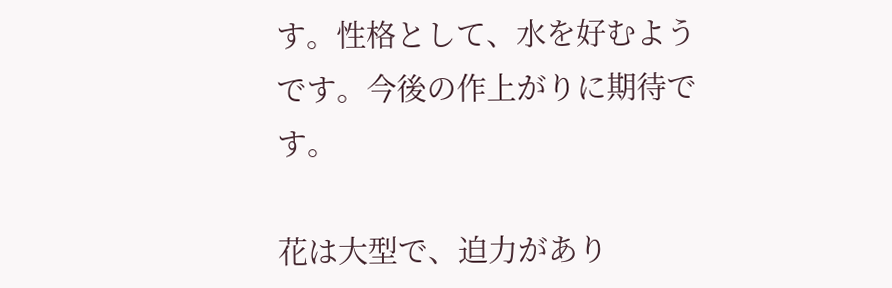す。性格として、水を好むようです。今後の作上がりに期待です。

花は大型で、迫力があり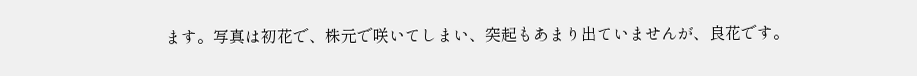ます。写真は初花で、株元で咲いてしまい、突起もあまり出ていませんが、良花です。